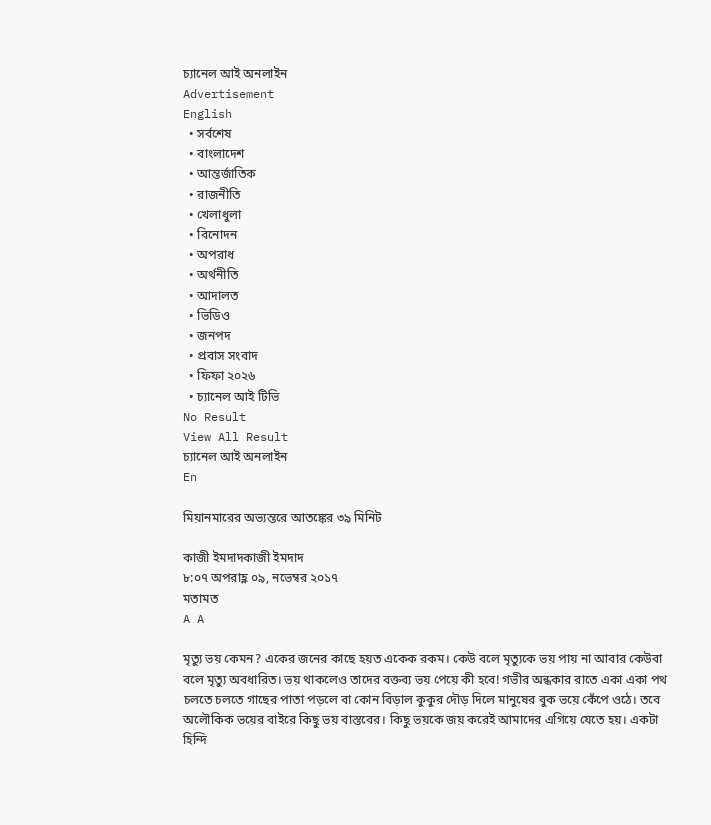চ্যানেল আই অনলাইন
Advertisement
English
  • সর্বশেষ
  • বাংলাদেশ
  • আন্তর্জাতিক
  • রাজনীতি
  • খেলাধুলা
  • বিনোদন
  • অপরাধ
  • অর্থনীতি
  • আদালত
  • ভিডিও
  • জনপদ
  • প্রবাস সংবাদ
  • ফিফা ২০২৬
  • চ্যানেল আই টিভি
No Result
View All Result
চ্যানেল আই অনলাইন
En

মিয়ানমারের অভ্যন্তরে আতঙ্কের ৩৯ মিনিট

কাজী ইমদাদকাজী ইমদাদ
৮:০৭ অপরাহ্ণ ০৯, নভেম্বর ২০১৭
মতামত
A A

মৃত্যু ভয় কেমন? একের জনের কাছে হয়ত একেক রকম। কেউ বলে মৃত্যুকে ভয় পায় না আবার কেউবা বলে মৃত্যু অবধারিত। ভয় থাকলেও তাদের বক্তব্য ভয় পেয়ে কী হবে! গভীর অন্ধকার রাতে একা একা পথ চলতে চলতে গাছের পাতা পড়লে বা কোন বিড়াল কুকুর দৌড় দিলে মানুষের বুক ভয়ে কেঁপে ওঠে। তবে অলৌকিক ভয়ের বাইরে কিছু ভয় বাস্তবের। কিছু ভয়কে জয় করেই আমাদের এগিয়ে যেতে হয়। একটা হিন্দি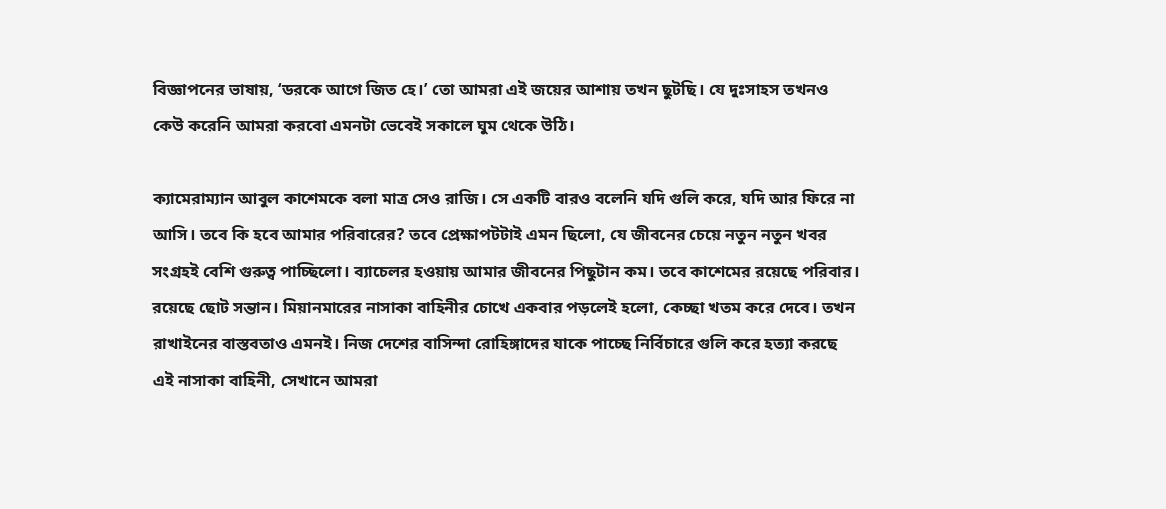বিজ্ঞাপনের ভাষায়, ‘ডরকে আগে জিত হে।’ তো আমরা এই জয়ের আশায় তখন ছুটছি। যে দুঃসাহস তখনও কেউ করেনি আমরা করবো এমনটা ভেবেই সকালে ঘুম থেকে উঠি।

ক্যামেরাম্যান আবুল কাশেমকে বলা মাত্র সেও রাজি। সে একটি বারও বলেনি যদি গুলি করে, যদি আর ফিরে না আসি। তবে কি হবে আমার পরিবারের? তবে প্রেক্ষাপটটাই এমন ছিলো, যে জীবনের চেয়ে নতুন নতুন খবর সংগ্রহই বেশি গুরুত্ব পাচ্ছিলো। ব্যাচেলর হওয়ায় আমার জীবনের পিছুটান কম। তবে কাশেমের রয়েছে পরিবার। রয়েছে ছোট সন্তান। মিয়ানমারের নাসাকা বাহিনীর চোখে একবার পড়লেই হলো, কেচ্ছা খতম করে দেবে। তখন রাখাইনের বাস্তবতাও এমনই। নিজ দেশের বাসিন্দা রোহিঙ্গাদের যাকে পাচ্ছে নির্বিচারে গুলি করে হত্যা করছে এই নাসাকা বাহিনী, সেখানে আমরা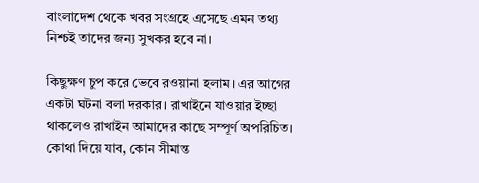বাংলাদেশ থেকে খবর সংগ্রহে এসেছে এমন তথ্য নিশ্চই তাদের জন্য সুখকর হবে না।

কিছুক্ষণ চুপ করে ভেবে রওয়ানা হলাম। এর আগের একটা ঘটনা বলা দরকার। রাখাইনে যাওয়ার ইচ্ছা থাকলেও রাখাইন আমাদের কাছে সম্পূর্ণ অপরিচিত। কোথা দিয়ে যাব, কোন সীমান্ত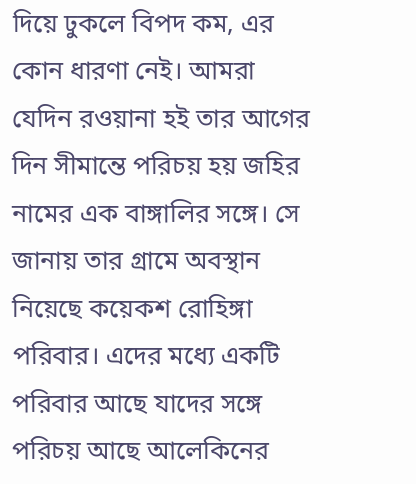দিয়ে ঢুকলে বিপদ কম, এর কোন ধারণা নেই। আমরা যেদিন রওয়ানা হই তার আগের দিন সীমান্তে পরিচয় হয় জহির নামের এক বাঙ্গালির সঙ্গে। সে জানায় তার গ্রামে অবস্থান নিয়েছে কয়েকশ রোহিঙ্গা পরিবার। এদের মধ্যে একটি পরিবার আছে যাদের সঙ্গে পরিচয় আছে আলেকিনের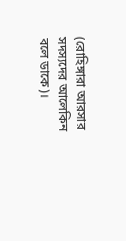(রোহিঙ্গারা আরসার সদস্যদের আলেকিন বলে ডাকে)।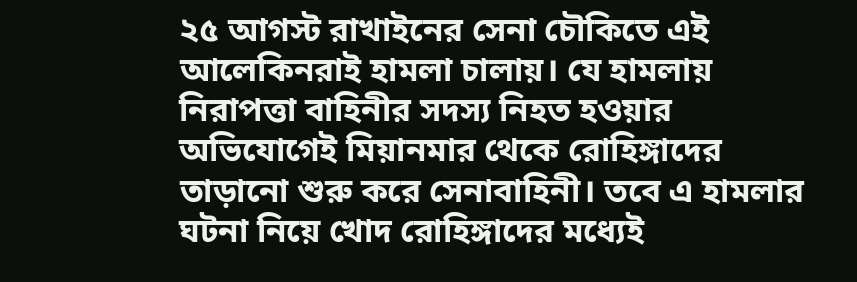২৫ আগস্ট রাখাইনের সেনা চৌকিতে এই আলেকিনরাই হামলা চালায়। যে হামলায় নিরাপত্তা বাহিনীর সদস্য নিহত হওয়ার অভিযোগেই মিয়ানমার থেকে রোহিঙ্গাদের তাড়ানো শুরু করে সেনাবাহিনী। তবে এ হামলার ঘটনা নিয়ে খোদ রোহিঙ্গাদের মধ্যেই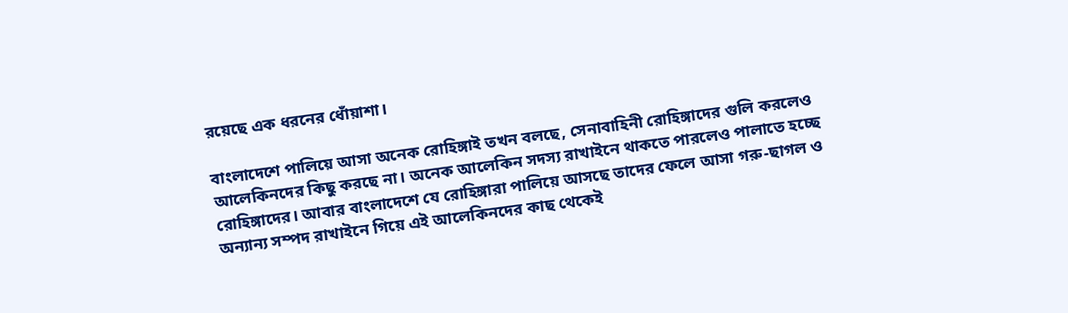রয়েছে এক ধরনের ধোঁয়াশা।

বাংলাদেশে পালিয়ে আসা অনেক রোহিঙ্গাই তখন বলছে, সেনাবাহিনী রোহিঙ্গাদের গুলি করলেও আলেকিনদের কিছু করছে না। অনেক আলেকিন সদস্য রাখাইনে থাকতে পারলেও পালাতে হচ্ছে রোহিঙ্গাদের। আবার বাংলাদেশে যে রোহিঙ্গারা পালিয়ে আসছে তাদের ফেলে আসা গরু-ছাগল ও অন্যান্য সম্পদ রাখাইনে গিয়ে এই আলেকিনদের কাছ থেকেই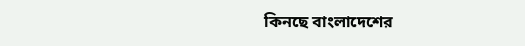কিনছে বাংলাদেশের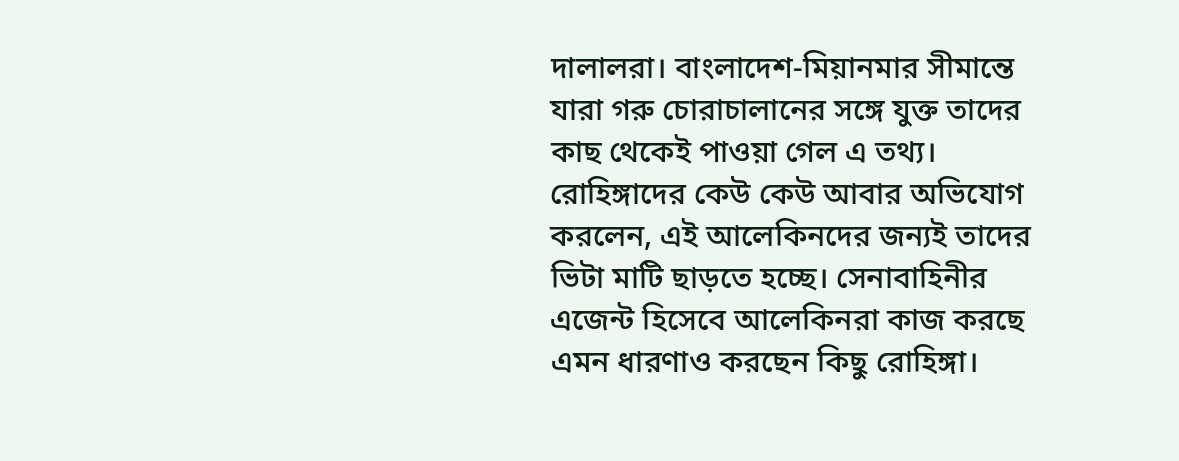দালালরা। বাংলাদেশ-মিয়ানমার সীমান্তে যারা গরু চোরাচালানের সঙ্গে যুক্ত তাদের কাছ থেকেই পাওয়া গেল এ তথ্য। রোহিঙ্গাদের কেউ কেউ আবার অভিযোগ করলেন, এই আলেকিনদের জন্যই তাদের ভিটা মাটি ছাড়তে হচ্ছে। সেনাবাহিনীর এজেন্ট হিসেবে আলেকিনরা কাজ করছে এমন ধারণাও করছেন কিছু রোহিঙ্গা।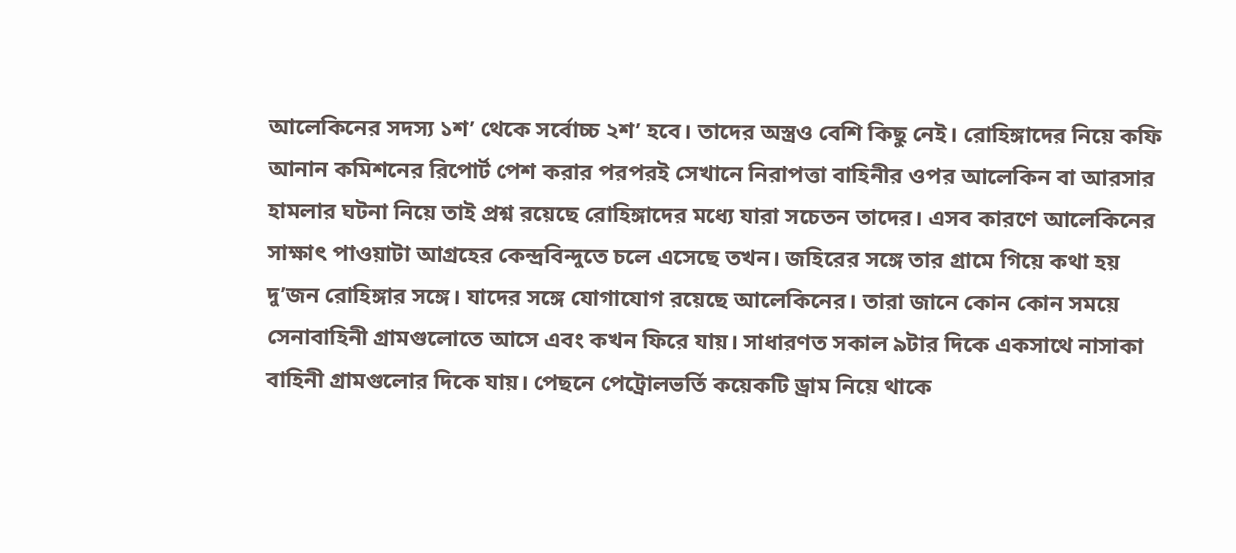আলেকিনের সদস্য ১শ’ থেকে সর্বোচ্চ ২শ’ হবে। তাদের অস্ত্রও বেশি কিছু নেই। রোহিঙ্গাদের নিয়ে কফি আনান কমিশনের রিপোর্ট পেশ করার পরপরই সেখানে নিরাপত্তা বাহিনীর ওপর আলেকিন বা আরসার হামলার ঘটনা নিয়ে তাই প্রশ্ন রয়েছে রোহিঙ্গাদের মধ্যে যারা সচেতন তাদের। এসব কারণে আলেকিনের সাক্ষাৎ পাওয়াটা আগ্রহের কেন্দ্রবিন্দুতে চলে এসেছে তখন। জহিরের সঙ্গে তার গ্রামে গিয়ে কথা হয় দু’জন রোহিঙ্গার সঙ্গে। যাদের সঙ্গে যোগাযোগ রয়েছে আলেকিনের। তারা জানে কোন কোন সময়ে সেনাবাহিনী গ্রামগুলোতে আসে এবং কখন ফিরে যায়। সাধারণত সকাল ৯টার দিকে একসাথে নাসাকা বাহিনী গ্রামগুলোর দিকে যায়। পেছনে পেট্রোলভর্তি কয়েকটি ড্রাম নিয়ে থাকে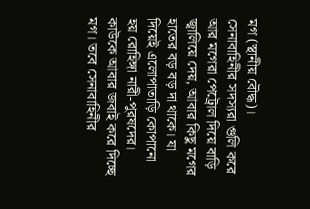মগ (স্থানীয় বৌদ্ধ)। সেনাবাহিনীর সদস্যরা গুলি করে আর মগেরা পেট্রোল দিয়ে বাড়ি জ্বালিয়ে দেয়, আবার কিছু মগের হাতের বড় বড় দা থাকে। যা দিয়েই এলোপাতাড়ি কোপানো হয় রোহিঙ্গা নারী-পুরষদের। কাউকে আবার জবাই করে দিচ্ছে মগ। তবে সেনাবাহিনীর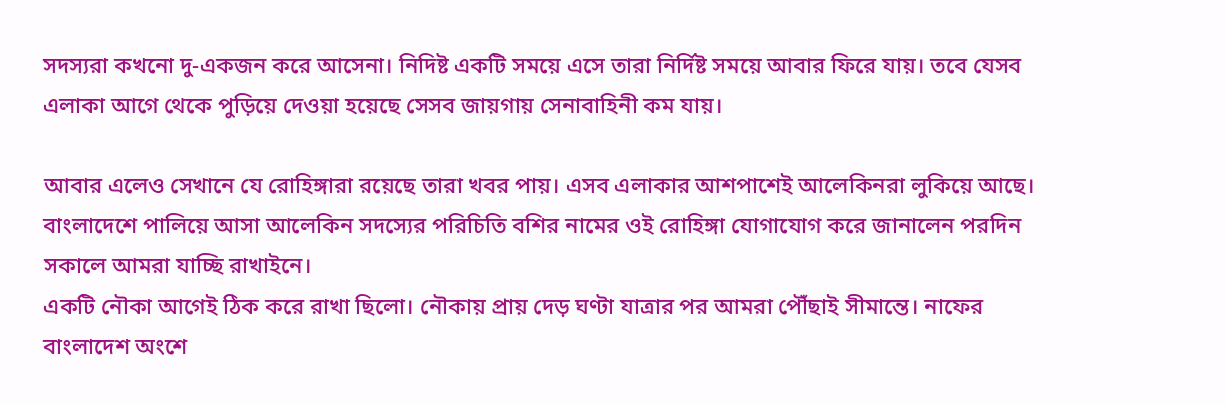সদস্যরা কখনো দু-একজন করে আসেনা। নিদিষ্ট একটি সময়ে এসে তারা নির্দিষ্ট সময়ে আবার ফিরে যায়। তবে যেসব এলাকা আগে থেকে পুড়িয়ে দেওয়া হয়েছে সেসব জায়গায় সেনাবাহিনী কম যায়।

আবার এলেও সেখানে যে রোহিঙ্গারা রয়েছে তারা খবর পায়। এসব এলাকার আশপাশেই আলেকিনরা লুকিয়ে আছে। বাংলাদেশে পালিয়ে আসা আলেকিন সদস্যের পরিচিতি বশির নামের ওই রোহিঙ্গা যোগাযোগ করে জানালেন পরদিন সকালে আমরা যাচ্ছি রাখাইনে।
একটি নৌকা আগেই ঠিক করে রাখা ছিলো। নৌকায় প্রায় দেড় ঘণ্টা যাত্রার পর আমরা পৌঁছাই সীমান্তে। নাফের বাংলাদেশ অংশে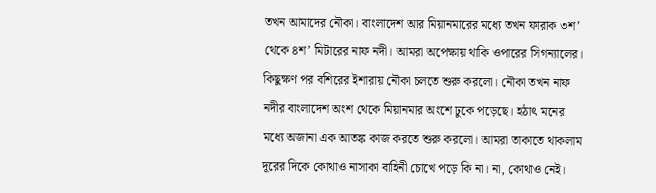তখন আমাদের নৌকা। বাংলাদেশ আর মিয়ানমারের মধ্যে তখন ফারাক ৩শ’ থেকে ৪শ’ মিটারের নাফ নদী। আমরা অপেক্ষায় থাকি ওপারের সিগন্যালের। কিছুক্ষণ পর বশিরের ইশারায় নৌকা চলতে শুরু করলো। নৌকা তখন নাফ নদীর বাংলাদেশ অংশ থেকে মিয়ানমার অংশে ঢুকে পড়েছে। হঠাৎ মনের মধ্যে অজানা এক আতঙ্ক কাজ করতে শুরু করলো। আমরা তাকাতে থাকলাম দূরের দিকে কোথাও নাসাকা বাহিনী চোখে পড়ে কি না। না, কোথাও নেই।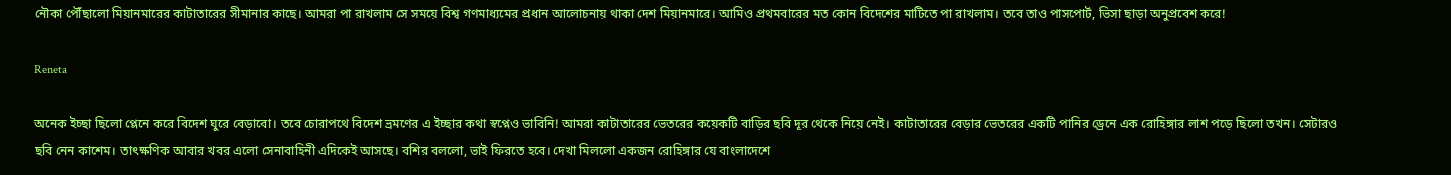নৌকা পৌঁছালো মিয়ানমারের কাটাতারের সীমানার কাছে। আমরা পা রাখলাম সে সময়ে বিশ্ব গণমাধ্যমের প্রধান আলোচনায় থাকা দেশ মিয়ানমারে। আমিও প্রথমবারের মত কোন বিদেশের মাটিতে পা রাখলাম। তবে তাও পাসপোর্ট, ভিসা ছাড়া অনুপ্রবেশ করে!

Reneta

অনেক ইচ্ছা ছিলো প্লেনে করে বিদেশ ঘুরে বেড়াবো। তবে চোরাপথে বিদেশ ভ্রমণের এ ইচ্ছার কথা স্বপ্নেও ভাবিনি! আমরা কাটাতারের ভেতরের কয়েকটি বাড়ির ছবি দূর থেকে নিয়ে নেই। কাটাতারের বেড়ার ভেতরের একটি পানির ড্রেনে এক রোহিঙ্গার লাশ পড়ে ছিলো তখন। সেটারও ছবি নেন কাশেম। তাৎক্ষণিক আবার খবর এলো সেনাবাহিনী এদিকেই আসছে। বশির বললো, ভাই ফিরতে হবে। দেখা মিললো একজন রোহিঙ্গার যে বাংলাদেশে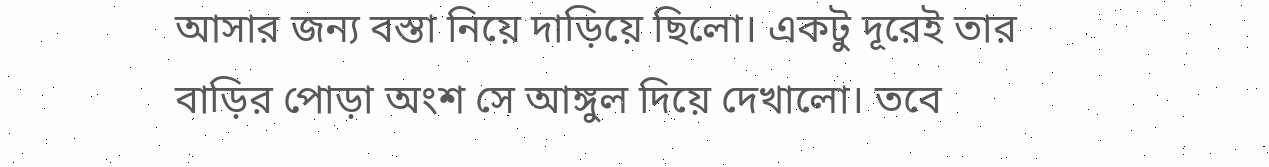আসার জন্য বস্তা নিয়ে দাড়িয়ে ছিলো। একটু দূরেই তার বাড়ির পোড়া অংশ সে আঙ্গুল দিয়ে দেখালো। তবে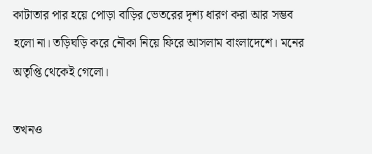কাটাতার পার হয়ে পোড়া বাড়ির ভেতরের দৃশ্য ধারণ করা আর সম্ভব হলো না। তড়িঘড়ি করে নৌকা নিয়ে ফিরে আসলাম বাংলাদেশে। মনের অতৃপ্তি থেকেই গেলো।

তখনও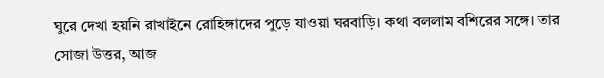ঘুরে দেখা হয়নি রাখাইনে রোহিঙ্গাদের পুড়ে যাওয়া ঘরবাড়ি। কথা বললাম বশিরের সঙ্গে। তার সোজা উত্তর, আজ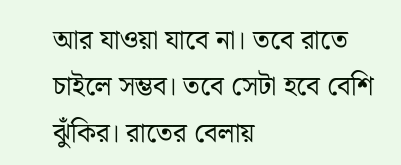আর যাওয়া যাবে না। তবে রাতে চাইলে সম্ভব। তবে সেটা হবে বেশি ঝুঁকির। রাতের বেলায়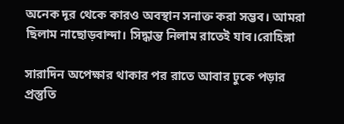অনেক দূর থেকে কারও অবস্থান সনাক্ত করা সম্ভব। আমরা ছিলাম নাছোড়বান্দা। সিদ্ধান্ত নিলাম রাতেই যাব।রোহিঙ্গা

সারাদিন অপেক্ষার থাকার পর রাতে আবার ঢুকে পড়ার প্রস্তুতি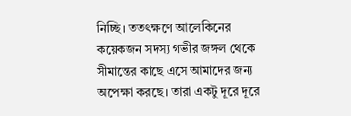নিচ্ছি। ততৎক্ষণে আলেকিনের কয়েকজন সদস্য গভীর জঙ্গল থেকে সীমান্তের কাছে এসে আমাদের জন্য অপেক্ষা করছে। তারা একটু দূরে দূরে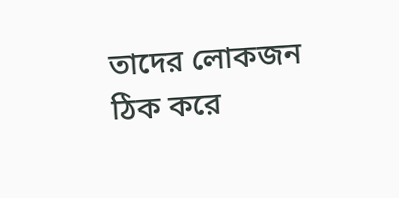তাদের লোকজন ঠিক করে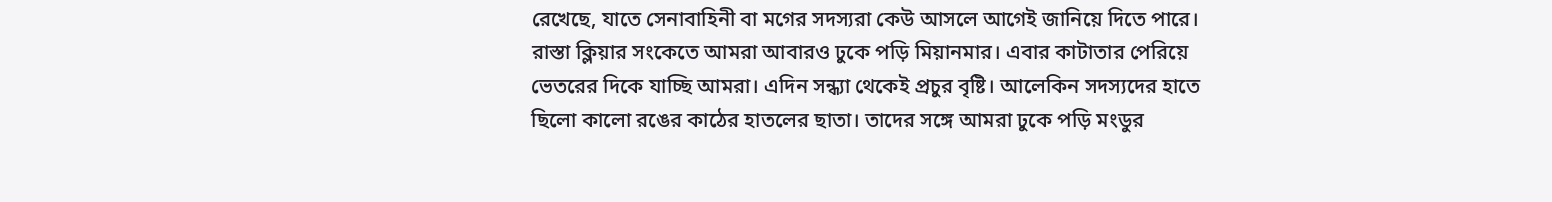রেখেছে, যাতে সেনাবাহিনী বা মগের সদস্যরা কেউ আসলে আগেই জানিয়ে দিতে পারে। রাস্তা ক্লিয়ার সংকেতে আমরা আবারও ঢুকে পড়ি মিয়ানমার। এবার কাটাতার পেরিয়ে ভেতরের দিকে যাচ্ছি আমরা। এদিন সন্ধ্যা থেকেই প্রচুর বৃষ্টি। আলেকিন সদস্যদের হাতে ছিলো কালো রঙের কাঠের হাতলের ছাতা। তাদের সঙ্গে আমরা ঢুকে পড়ি মংডুর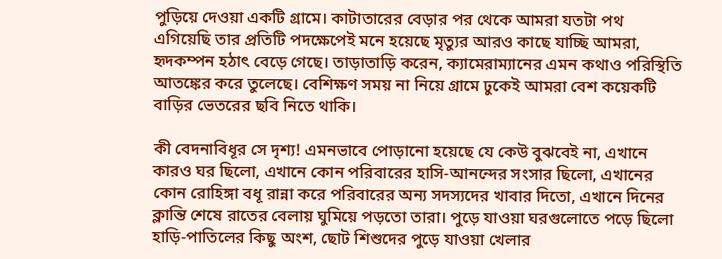পুড়িয়ে দেওয়া একটি গ্রামে। কাটাতারের বেড়ার পর থেকে আমরা যতটা পথ এগিয়েছি তার প্রতিটি পদক্ষেপেই মনে হয়েছে মৃত্যুর আরও কাছে যাচ্ছি আমরা, হৃদকম্পন হঠাৎ বেড়ে গেছে। তাড়াতাড়ি করেন, ক্যামেরাম্যানের এমন কথাও পরিস্থিতি আতঙ্কের করে তুলেছে। বেশিক্ষণ সময় না নিয়ে গ্রামে ঢুকেই আমরা বেশ কয়েকটি বাড়ির ভেতরের ছবি নিতে থাকি।

কী বেদনাবিধূর সে দৃশ্য! এমনভাবে পোড়ানো হয়েছে যে কেউ বুঝবেই না, এখানে কারও ঘর ছিলো, এখানে কোন পরিবারের হাসি-আনন্দের সংসার ছিলো, এখানের কোন রোহিঙ্গা বধূ রান্না করে পরিবারের অন্য সদস্যদের খাবার দিতো, এখানে দিনের ক্লান্তি শেষে রাতের বেলায় ঘুমিয়ে পড়তো তারা। পুড়ে যাওয়া ঘরগুলোতে পড়ে ছিলো হাড়ি-পাতিলের কিছু অংশ, ছোট শিশুদের পুড়ে যাওয়া খেলার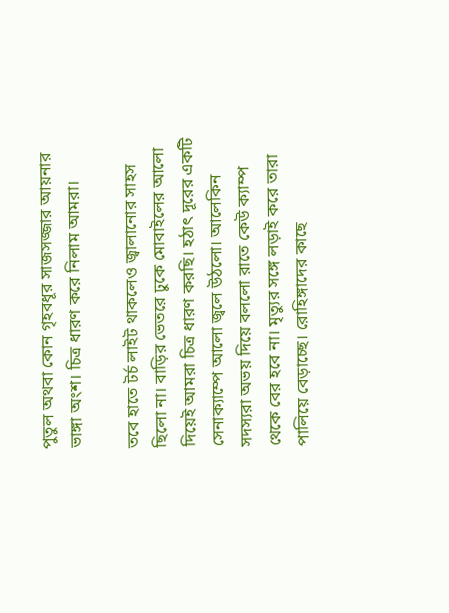পুতুল অথবা কোন গৃহবধূর সাজসজ্জার আয়নার ভাঙ্গা অংশ। চিত্র ধারণ করে নিলাম আমরা।

তবে হাতে টর্চ লাইট থাকলেও জ্বালানোর সাহস ছিলো না। বাড়ির ভেতরে ঢুকে মোবাইলের আলো দিয়েই আমরা চিত্র ধারণ করছি। হঠাৎ দূরের একটি সেনাক্যাম্পে আলো জ্বলে উঠলো। আলেকিন সদস্যরা অভয় দিয়ে বললো রাতে কেউ ক্যাম্প থেকে বের হবে না। মৃত্যুর সঙ্গে লড়াই করে তারা পালিয়ে বেড়াচ্ছে। রোহিঙ্গাদের কাছে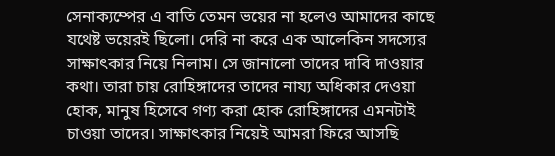সেনাক্যম্পের এ বাতি তেমন ভয়ের না হলেও আমাদের কাছে যথেষ্ট ভয়েরই ছিলো। দেরি না করে এক আলেকিন সদস্যের সাক্ষাৎকার নিয়ে নিলাম। সে জানালো তাদের দাবি দাওয়ার কথা। তারা চায় রোহিঙ্গাদের তাদের নায্য অধিকার দেওয়া হোক, মানুষ হিসেবে গণ্য করা হোক রোহিঙ্গাদের এমনটাই চাওয়া তাদের। সাক্ষাৎকার নিয়েই আমরা ফিরে আসছি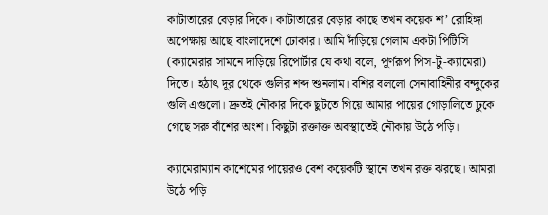কাটাতারের বেড়ার দিকে। কাটাতারের বেড়ার কাছে তখন কয়েক শ’ রোহিঙ্গা অপেক্ষায় আছে বাংলাদেশে ঢোকার। আমি দাঁড়িয়ে গেলাম একটা পিটিসি (ক্যামেরার সামনে দাড়িয়ে রিপোর্টার যে কথা বলে, পূর্ণরূপ পিস-টু-ক্যামেরা) দিতে। হঠাৎ দূর থেকে গুলির শব্দ শুনলাম। বশির বললো সেনাবাহিনীর বন্দুকের গুলি এগুলো। দ্রুতই নৌকার দিকে ছুটতে গিয়ে আমার পায়ের গোড়ালিতে ঢুকে গেছে সরু বাঁশের অংশ। কিছুটা রক্তাক্ত অবস্থাতেই নৌকায় উঠে পড়ি।

ক্যামেরাম্যান কাশেমের পায়েরও বেশ কয়েকটি স্থানে তখন রক্ত ঝরছে। আমরা উঠে পড়ি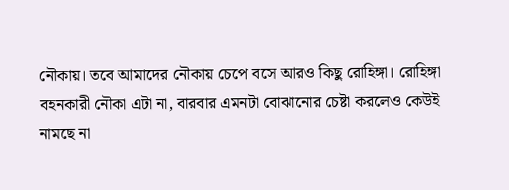নৌকায়। তবে আমাদের নৌকায় চেপে বসে আরও কিছু রোহিঙ্গা। রোহিঙ্গা বহনকারী নৌকা এটা না, বারবার এমনটা বোঝানোর চেষ্টা করলেও কেউই নামছে না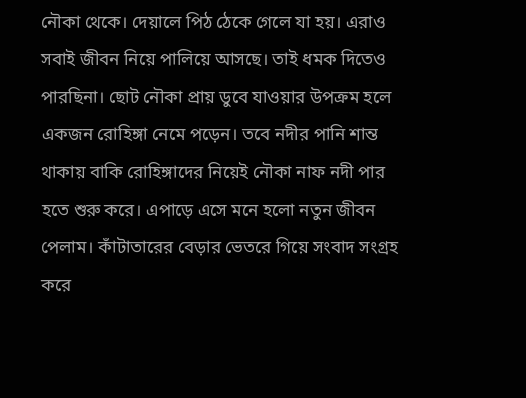নৌকা থেকে। দেয়ালে পিঠ ঠেকে গেলে যা হয়। এরাও সবাই জীবন নিয়ে পালিয়ে আসছে। তাই ধমক দিতেও পারছিনা। ছোট নৌকা প্রায় ডুবে যাওয়ার উপক্রম হলে একজন রোহিঙ্গা নেমে পড়েন। তবে নদীর পানি শান্ত থাকায় বাকি রোহিঙ্গাদের নিয়েই নৌকা নাফ নদী পার হতে শুরু করে। এপাড়ে এসে মনে হলো নতুন জীবন পেলাম। কাঁটাতারের বেড়ার ভেতরে গিয়ে সংবাদ সংগ্রহ করে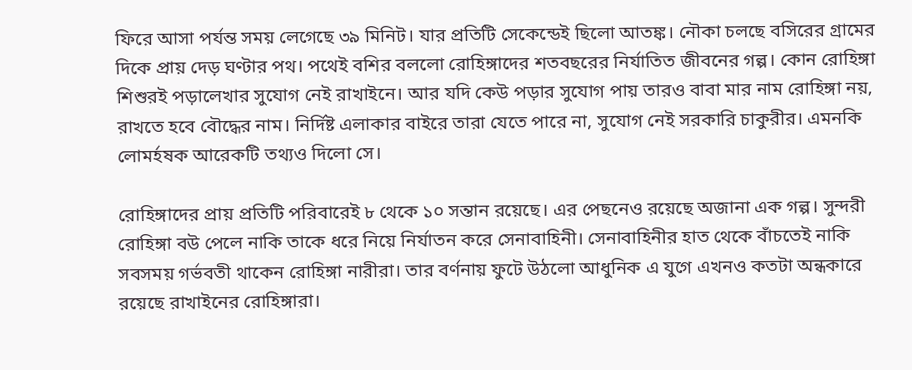ফিরে আসা পর্যন্ত সময় লেগেছে ৩৯ মিনিট। যার প্রতিটি সেকেন্ডেই ছিলো আতঙ্ক। নৌকা চলছে বসিরের গ্রামের দিকে প্রায় দেড় ঘণ্টার পথ। পথেই বশির বললো রোহিঙ্গাদের শতবছরের নির্যাতিত জীবনের গল্প। কোন রোহিঙ্গা শিশুরই পড়ালেখার সুযোগ নেই রাখাইনে। আর যদি কেউ পড়ার সুযোগ পায় তারও বাবা মার নাম রোহিঙ্গা নয়, রাখতে হবে বৌদ্ধের নাম। নির্দিষ্ট এলাকার বাইরে তারা যেতে পারে না, সুযোগ নেই সরকারি চাকুরীর। এমনকি লোমর্হষক আরেকটি তথ্যও দিলো সে।

রোহিঙ্গাদের প্রায় প্রতিটি পরিবারেই ৮ থেকে ১০ সন্তান রয়েছে। এর পেছনেও রয়েছে অজানা এক গল্প। সুন্দরী রোহিঙ্গা বউ পেলে নাকি তাকে ধরে নিয়ে নির্যাতন করে সেনাবাহিনী। সেনাবাহিনীর হাত থেকে বাঁচতেই নাকি সবসময় গর্ভবতী থাকেন রোহিঙ্গা নারীরা। তার বর্ণনায় ফুটে উঠলো আধুনিক এ যুগে এখনও কতটা অন্ধকারে রয়েছে রাখাইনের রোহিঙ্গারা।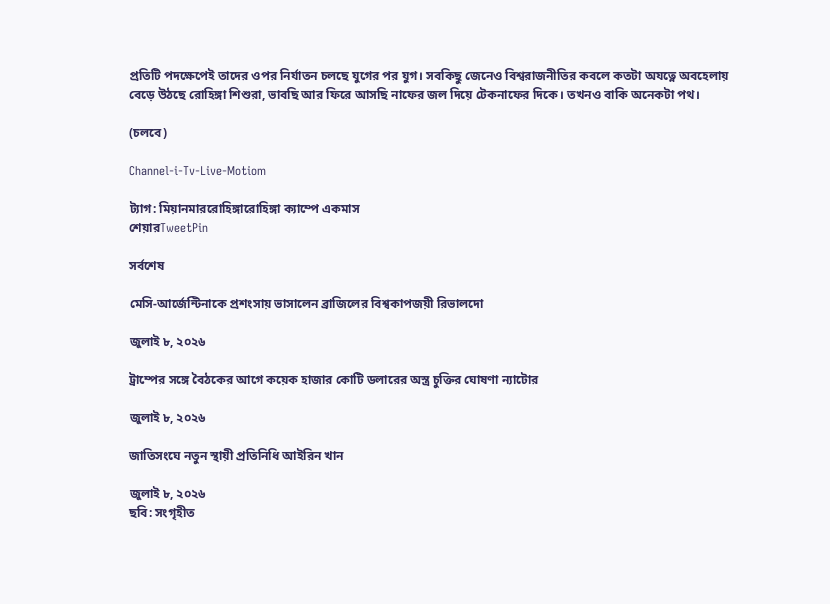প্রতিটি পদক্ষেপেই তাদের ওপর নির্যাতন চলছে যুগের পর যুগ। সবকিছু জেনেও বিশ্বরাজনীতির কবলে কতটা অযত্নে অবহেলায় বেড়ে উঠছে রোহিঙ্গা শিশুরা, ভাবছি আর ফিরে আসছি নাফের জল দিয়ে টেকনাফের দিকে। তখনও বাকি অনেকটা পথ।

(চলবে)

Channel-i-Tv-Live-Motiom

ট্যাগ: মিয়ানমাররোহিঙ্গারোহিঙ্গা ক্যাম্পে একমাস
শেয়ারTweetPin

সর্বশেষ

মেসি-আর্জেন্টিনাকে প্রশংসায় ভাসালেন ব্রাজিলের বিশ্বকাপজয়ী রিভালদো

জুলাই ৮, ২০২৬

ট্রাম্পের সঙ্গে বৈঠকের আগে কয়েক হাজার কোটি ডলারের অস্ত্র চুক্তির ঘোষণা ন্যাটোর

জুলাই ৮, ২০২৬

জাতিসংঘে নতুন স্থায়ী প্রতিনিধি আইরিন খান

জুলাই ৮, ২০২৬
ছবি: সংগৃহীত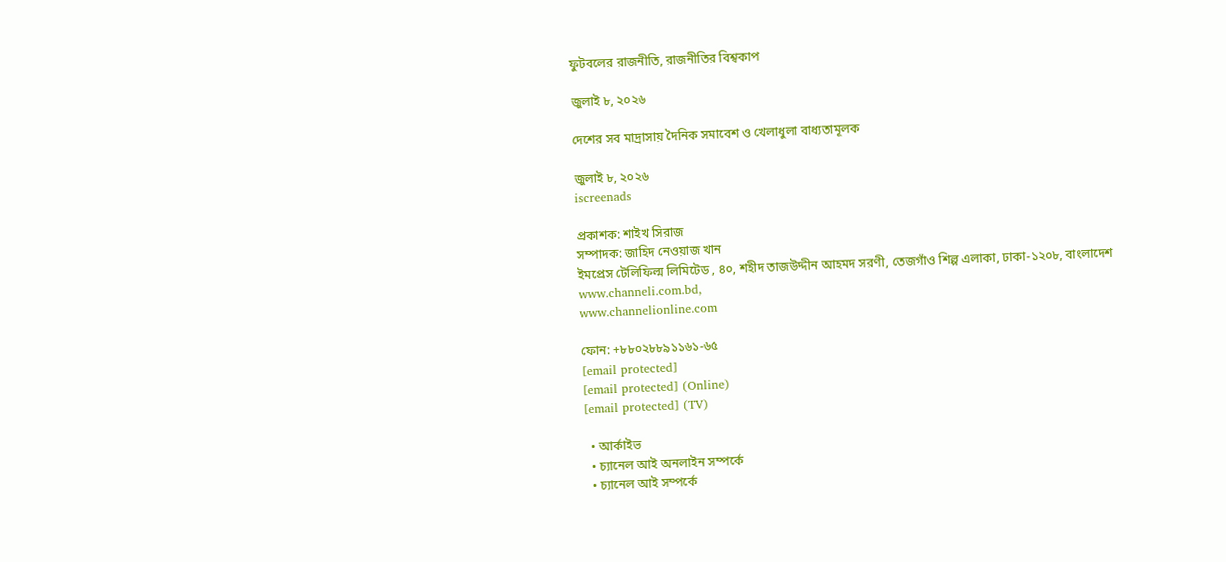ফুটবলের রাজনীতি, রাজনীতির বিশ্বকাপ

জুলাই ৮, ২০২৬

দেশের সব মাদ্রাসায় দৈনিক সমাবেশ ও খেলাধুলা বাধ্যতামূলক

জুলাই ৮, ২০২৬
iscreenads

প্রকাশক: শাইখ সিরাজ
সম্পাদক: জাহিদ নেওয়াজ খান
ইমপ্রেস টেলিফিল্ম লিমিটেড , ৪০, শহীদ তাজউদ্দীন আহমদ সরণী, তেজগাঁও শিল্প এলাকা, ঢাকা-১২০৮, বাংলাদেশ
www.channeli.com.bd,
www.channelionline.com

ফোন: +৮৮০২৮৮৯১১৬১-৬৫
[email protected]
[email protected] (Online)
[email protected] (TV)

  • আর্কাইভ
  • চ্যানেল আই অনলাইন সম্পর্কে
  • চ্যানেল আই সম্পর্কে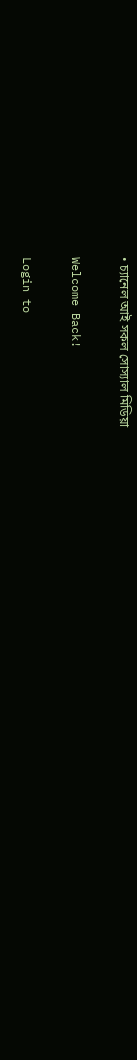• চ্যানেল আই সকল সোস্যাল মিডিয়া

Welcome Back!

Login to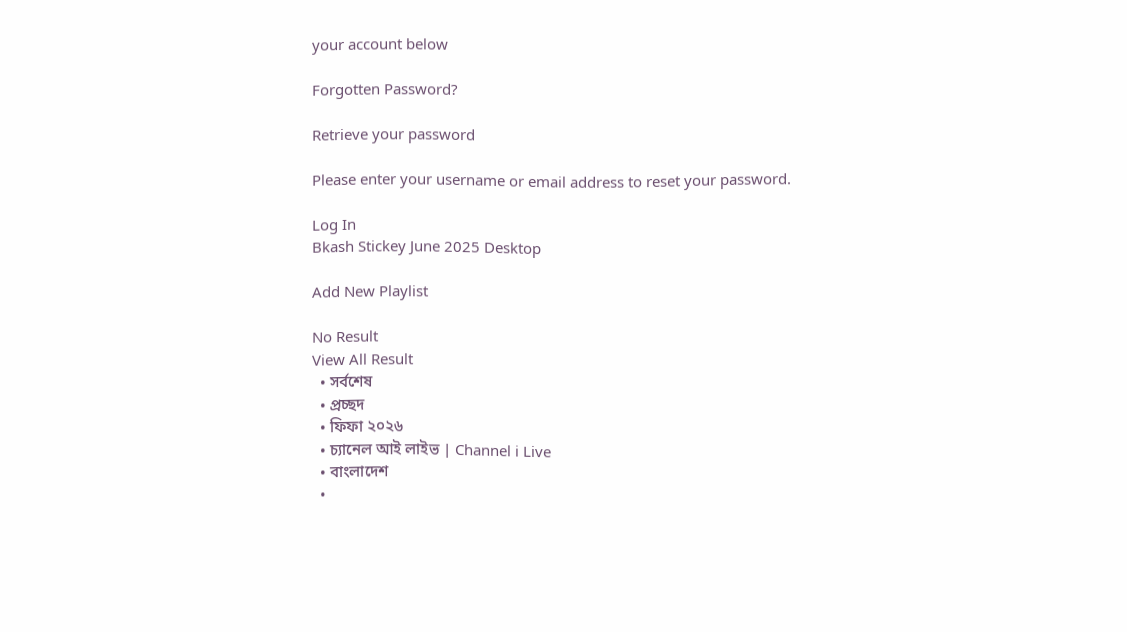your account below

Forgotten Password?

Retrieve your password

Please enter your username or email address to reset your password.

Log In
Bkash Stickey June 2025 Desktop

Add New Playlist

No Result
View All Result
  • সর্বশেষ
  • প্রচ্ছদ
  • ফিফা ২০২৬
  • চ্যানেল আই লাইভ | Channel i Live
  • বাংলাদেশ
  •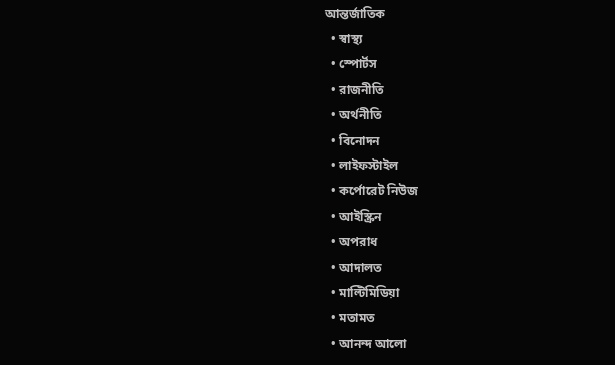আন্তর্জাতিক
  • স্বাস্থ্য
  • স্পোর্টস
  • রাজনীতি
  • অর্থনীতি
  • বিনোদন
  • লাইফস্টাইল
  • কর্পোরেট নিউজ
  • আইস্ক্রিন
  • অপরাধ
  • আদালত
  • মাল্টিমিডিয়া
  • মতামত
  • আনন্দ আলো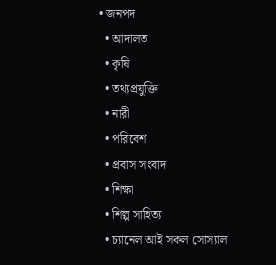• জনপদ
  • আদালত
  • কৃষি
  • তথ্যপ্রযুক্তি
  • নারী
  • পরিবেশ
  • প্রবাস সংবাদ
  • শিক্ষা
  • শিল্প সাহিত্য
  • চ্যানেল আই সকল সোস্যাল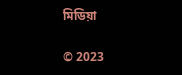মিডিয়া

© 2023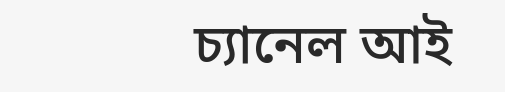চ্যানেল আই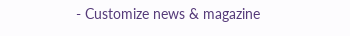- Customize news & magazine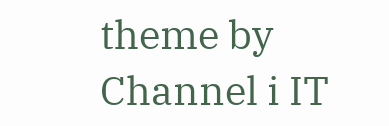theme by Channel i IT